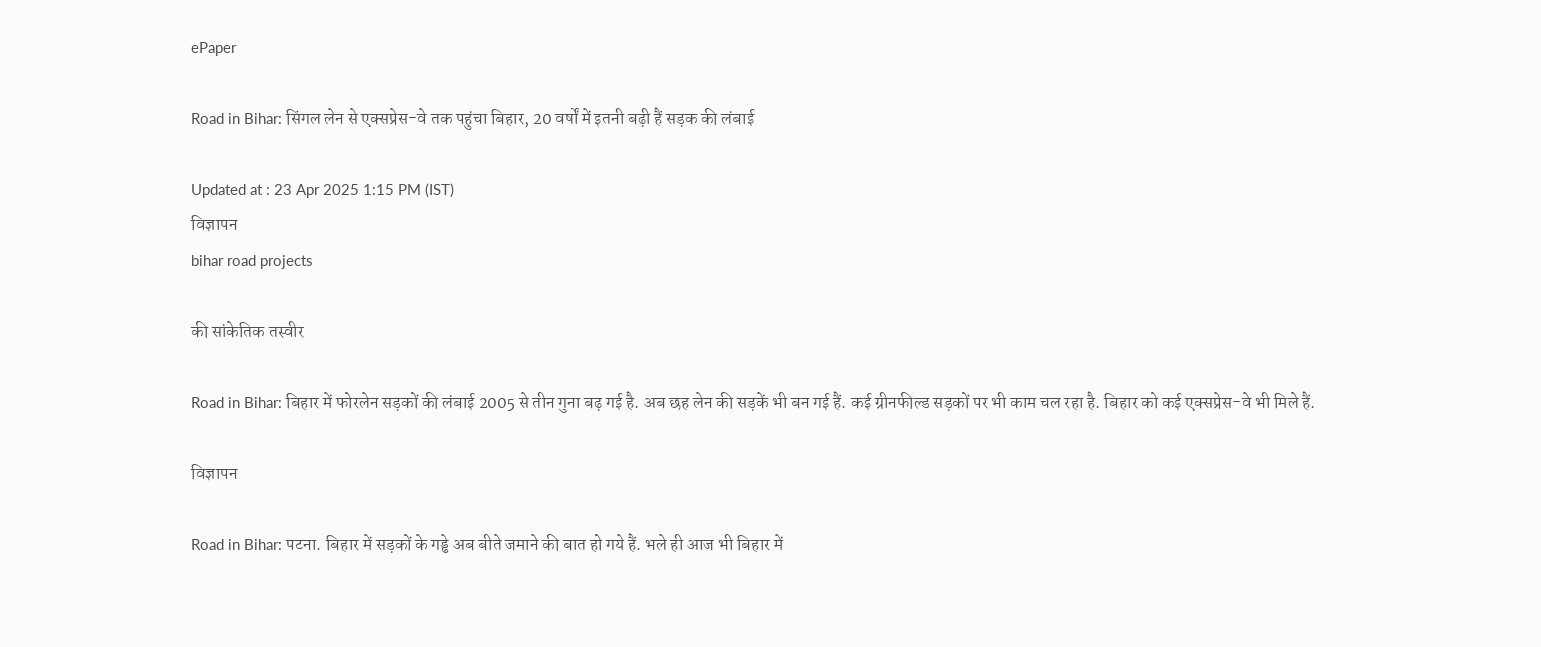ePaper

Road in Bihar: सिंगल लेन से एक्सप्रेस-वे तक पहुंचा बिहार, 20 वर्षों में इतनी बढ़ी हैं सड़क की लंबाई

Updated at : 23 Apr 2025 1:15 PM (IST)
विज्ञापन
bihar road projects

की सांकेतिक तस्वीर

Road in Bihar: बिहार में फोरलेन सड़कों की लंबाई 2005 से तीन गुना बढ़ गई है. अब छह लेन की सड़कें भी बन गई हैं. कई ग्रीनफील्ड सड़कों पर भी काम चल रहा है. बिहार को कई एक्सप्रेस-वे भी मिले हैं.

विज्ञापन

Road in Bihar: पटना. बिहार में सड़कों के गड्ढे अब बीते जमाने की बात हो गये हैं. भले ही आज भी बिहार में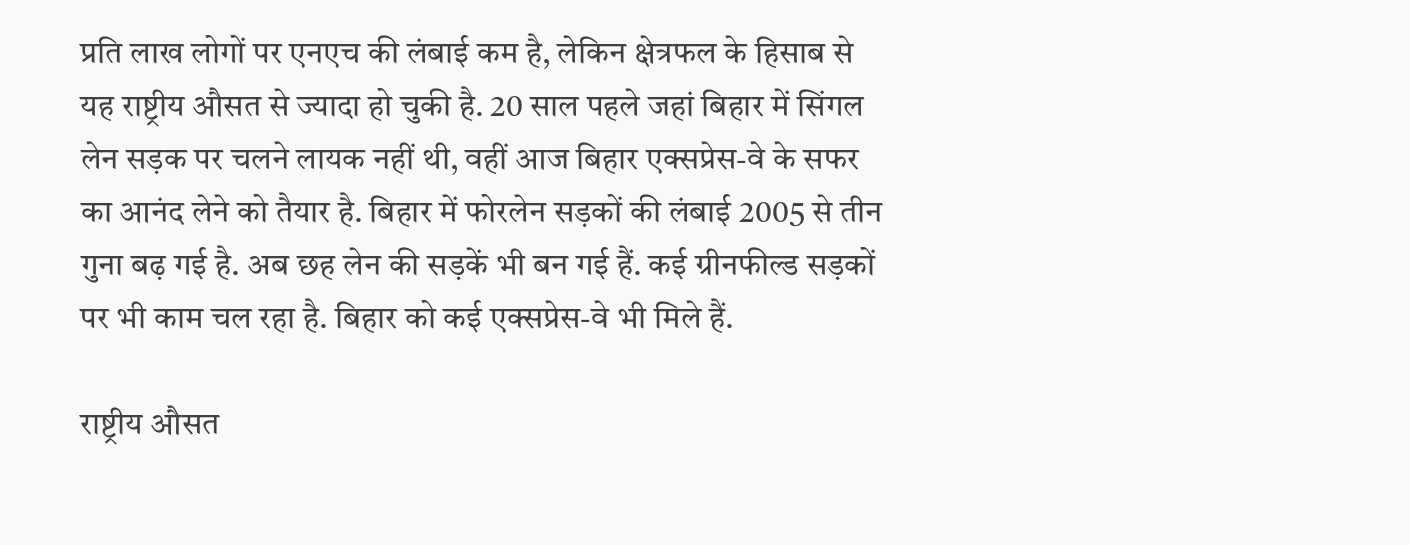प्रति लाख लोगों पर एनएच की लंबाई कम है, लेकिन क्षेत्रफल के हिसाब से यह राष्ट्रीय औसत से ज्यादा हो चुकी है. 20 साल पहले जहां बिहार में सिंगल लेन सड़क पर चलने लायक नहीं थी, वहीं आज बिहार एक्सप्रेस-वे के सफर का आनंद लेने को तैयार है. बिहार में फोरलेन सड़कों की लंबाई 2005 से तीन गुना बढ़ गई है. अब छह लेन की सड़कें भी बन गई हैं. कई ग्रीनफील्ड सड़कों पर भी काम चल रहा है. बिहार को कई एक्सप्रेस-वे भी मिले हैं.

राष्ट्रीय औसत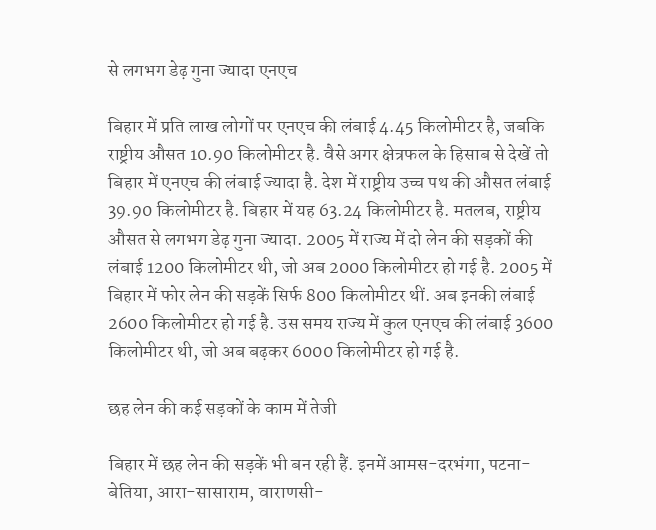से लगभग डेढ़ गुना ज्यादा एनएच

बिहार में प्रति लाख लोगों पर एनएच की लंबाई 4.45 किलोमीटर है, जबकि राष्ट्रीय औसत 10.90 किलोमीटर है. वैसे अगर क्षेत्रफल के हिसाब से देखें तो बिहार में एनएच की लंबाई ज्यादा है. देश में राष्ट्रीय उच्च पथ की औसत लंबाई 39.90 किलोमीटर है. बिहार में यह 63.24 किलोमीटर है. मतलब, राष्ट्रीय औसत से लगभग डेढ़ गुना ज्यादा. 2005 में राज्य में दो लेन की सड़कों की लंबाई 1200 किलोमीटर थी, जो अब 2000 किलोमीटर हो गई है. 2005 में बिहार में फोर लेन की सड़कें सिर्फ 800 किलोमीटर थीं. अब इनकी लंबाई 2600 किलोमीटर हो गई है. उस समय राज्य में कुल एनएच की लंबाई 3600 किलोमीटर थी, जो अब बढ़कर 6000 किलोमीटर हो गई है.

छह लेन की कई सड़कों के काम में तेजी

बिहार में छह लेन की सड़कें भी बन रही हैं. इनमें आमस-दरभंगा, पटना-बेतिया, आरा-सासाराम, वाराणसी-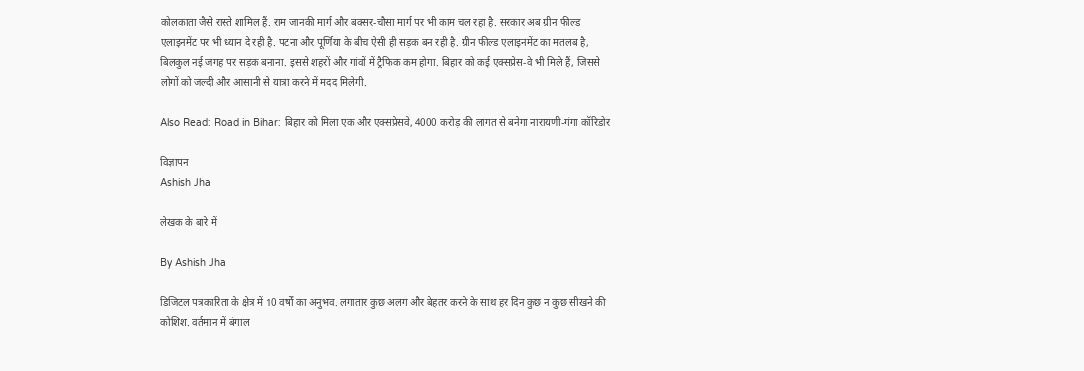कोलकाता जैसे रास्ते शामिल हैं. राम जानकी मार्ग और बक्सर-चौसा मार्ग पर भी काम चल रहा है. सरकार अब ग्रीन फील्ड एलाइनमेंट पर भी ध्यान दे रही है. पटना और पूर्णिया के बीच ऐसी ही सड़क बन रही है. ग्रीन फील्ड एलाइनमेंट का मतलब है, बिलकुल नई जगह पर सड़क बनाना. इससे शहरों और गांवों में ट्रैफिक कम होगा. बिहार को कई एक्सप्रेस-वे भी मिले हैं, जिससे लोगों को जल्दी और आसानी से यात्रा करने में मदद मिलेगी.

Also Read: Road in Bihar: बिहार को मिला एक और एक्सप्रेसवे, 4000 करोड़ की लागत से बनेगा नारायणी-गंगा कॉरिडोर

विज्ञापन
Ashish Jha

लेखक के बारे में

By Ashish Jha

डिजिटल पत्रकारिता के क्षेत्र में 10 वर्षों का अनुभव. लगातार कुछ अलग और बेहतर करने के साथ हर दिन कुछ न कुछ सीखने की कोशिश. वर्तमान में बंगाल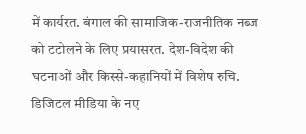में कार्यरत. बंगाल की सामाजिक-राजनीतिक नब्ज को टटोलने के लिए प्रयासरत. देश-विदेश की घटनाओं और किस्से-कहानियों में विशेष रुचि. डिजिटल मीडिया के नए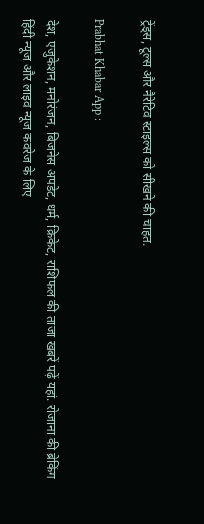ट्रेंड्स, टूल्स और नैरेटिव स्टाइल्स को सीखने की चाहत.

Prabhat Khabar App :

देश, एजुकेशन, मनोरंजन, बिजनेस अपडेट, धर्म, क्रिकेट, राशिफल की ताजा खबरें पढ़ें यहां. रोजाना की ब्रेकिंग हिंदी न्यूज और लाइव न्यूज कवरेज के लिए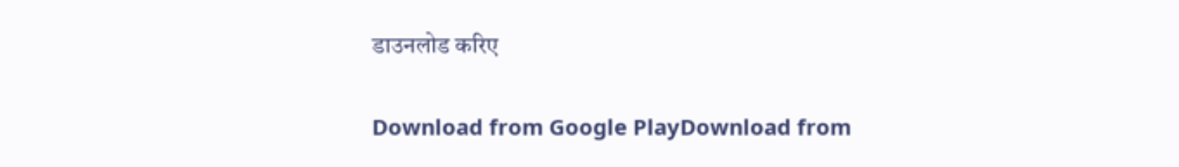डाउनलोड करिए

Download from Google PlayDownload from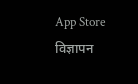App Store
विज्ञापन